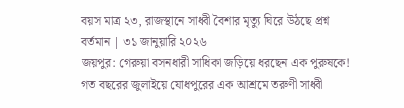বয়স মাত্র ২৩, রাজস্থানে সাধ্বী বৈশার মৃত্যু ঘিরে উঠছে প্রশ্ন
বর্তমান | ৩১ জানুয়ারি ২০২৬
জয়পুর: গেরুয়া বসনধারী সাধিকা জড়িয়ে ধরছেন এক পুরুষকে! গত বছরের জুলাইয়ে যোধপুরের এক আশ্রমে তরুণী সাধ্বী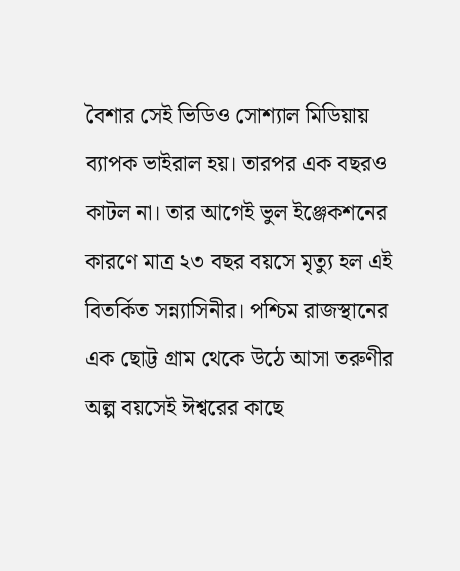বৈশার সেই ভিডিও সোশ্যাল মিডিয়ায় ব্যাপক ভাইরাল হয়। তারপর এক বছরও কাটল না। তার আগেই ভুল ইঞ্জেকশনের কারণে মাত্র ২৩ বছর বয়সে মৃত্যু হল এই বিতর্কিত সন্ন্যাসিনীর। পশ্চিম রাজস্থানের এক ছোট্ট গ্রাম থেকে উঠে আসা তরুণীর অল্প বয়সেই ঈশ্বরের কাছে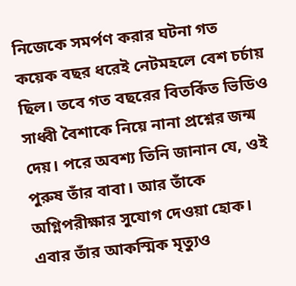নিজেকে সমর্পণ করার ঘটনা গত কয়েক বছর ধরেই নেটমহলে বেশ চর্চায় ছিল। তবে গত বছরের বিতর্কিত ভিডিও সাধ্বী বৈশাকে নিয়ে নানা প্রশ্নের জন্ম দেয়। পরে অবশ্য তিনি জানান যে, ওই পুরুষ তাঁর বাবা। আর তাঁকে অগ্নিপরীক্ষার সুযোগ দেওয়া হোক। এবার তাঁর আকস্মিক মৃত্যুও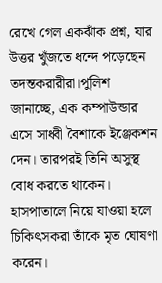রেখে গেল একঝাঁক প্রশ্ন, যার উত্তর খুঁজতে ধন্দে পড়েছেন তদন্তকরারীরা।পুলিশ জানাচ্ছে, এক কম্পাউন্ডার এসে সাধ্বী বৈশাকে ইঞ্জেকশন দেন। তারপরই তিনি অসুস্থ বোধ করতে থাকেন। হাসপাতালে নিয়ে যাওয়া হলে চিকিৎসকরা তাঁকে মৃত ঘোষণা করেন।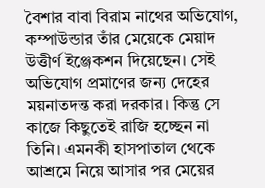বৈশার বাবা বিরাম নাথের অভিযোগ, কম্পাউন্ডার তাঁর মেয়েকে মেয়াদ উত্তীর্ণ ইঞ্জেকশন দিয়েছেন। সেই অভিযোগ প্রমাণের জন্য দেহের ময়নাতদন্ত করা দরকার। কিন্তু সে কাজে কিছুতেই রাজি হচ্ছেন না তিনি। এমনকী হাসপাতাল থেকে আশ্রমে নিয়ে আসার পর মেয়ের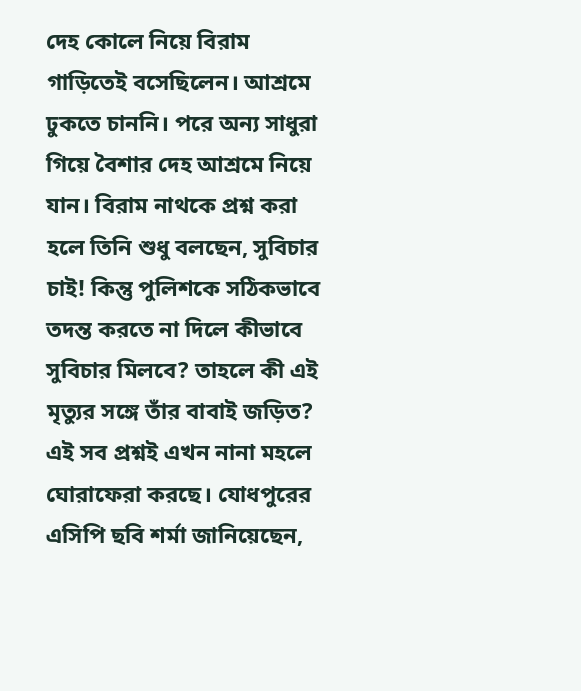দেহ কোলে নিয়ে বিরাম গাড়িতেই বসেছিলেন। আশ্রমে ঢুকতে চাননি। পরে অন্য সাধুরা গিয়ে বৈশার দেহ আশ্রমে নিয়ে যান। বিরাম নাথকে প্রশ্ন করা হলে তিনি শুধু বলছেন, সুবিচার চাই! কিন্তু পুলিশকে সঠিকভাবে তদন্ত করতে না দিলে কীভাবে সুবিচার মিলবে? তাহলে কী এই মৃত্যুর সঙ্গে তাঁর বাবাই জড়িত? এই সব প্রশ্নই এখন নানা মহলে ঘোরাফেরা করছে। যোধপুরের এসিপি ছবি শর্মা জানিয়েছেন,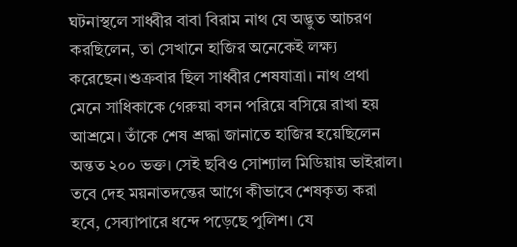ঘটনাস্থলে সাধ্বীর বাবা বিরাম নাথ যে অদ্ভুত আচরণ করছিলেন, তা সেখানে হাজির অনেকেই লক্ষ্য করেছেন।শুক্রবার ছিল সাধ্বীর শেষযাত্রা। নাথ প্রথা মেনে সাধিকাকে গেরুয়া বসন পরিয়ে বসিয়ে রাখা হয় আশ্রমে। তাঁকে শেষ শ্রদ্ধা জানাতে হাজির হয়েছিলেন অন্তত ২০০ ভক্ত। সেই ছবিও সোশ্যাল মিডিয়ায় ভাইরাল। তবে দেহ ময়নাতদন্তের আগে কীভাবে শেষকৃত্য করা হবে, সেব্যাপারে ধন্দে পড়েছে পুলিশ। যে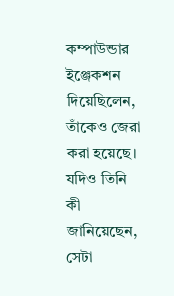কম্পাউন্ডার ইঞ্জেকশন দিয়েছিলেন, তাঁকেও জেরা করা হয়েছে। যদিও তিনি কী জানিয়েছেন, সেটা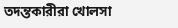তদন্তকারীরা খোলসা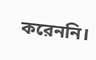করেননি।